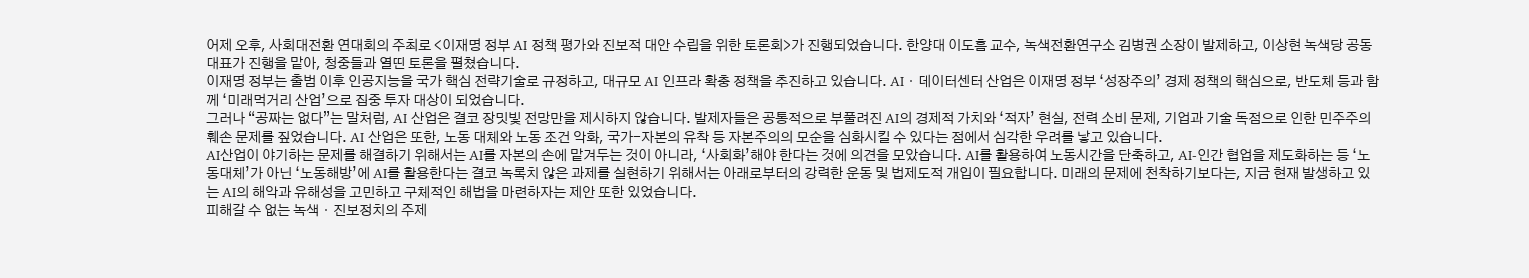어제 오후, 사회대전환 연대회의 주최로 <이재명 정부 AI 정책 평가와 진보적 대안 수립을 위한 토론회>가 진행되었습니다. 한양대 이도흠 교수, 녹색전환연구소 김병권 소장이 발제하고, 이상현 녹색당 공동대표가 진행을 맡아, 청중들과 열띤 토론을 펼쳤습니다.
이재명 정부는 출범 이후 인공지능을 국가 핵심 전략기술로 규정하고, 대규모 AI 인프라 확충 정책을 추진하고 있습니다. AI・데이터센터 산업은 이재명 정부 ‘성장주의’ 경제 정책의 핵심으로, 반도체 등과 함께 ‘미래먹거리 산업’으로 집중 투자 대상이 되었습니다.
그러나 “공짜는 없다”는 말처럼, AI 산업은 결코 장밋빛 전망만을 제시하지 않습니다. 발제자들은 공통적으로 부풀려진 AI의 경제적 가치와 ‘적자’ 현실, 전력 소비 문제, 기업과 기술 독점으로 인한 민주주의 훼손 문제를 짚었습니다. AI 산업은 또한, 노동 대체와 노동 조건 악화, 국가-자본의 유착 등 자본주의의 모순을 심화시킬 수 있다는 점에서 심각한 우려를 낳고 있습니다.
AI산업이 야기하는 문제를 해결하기 위해서는 AI를 자본의 손에 맡겨두는 것이 아니라, ‘사회화’해야 한다는 것에 의견을 모았습니다. AI를 활용하여 노동시간을 단축하고, AI-인간 협업을 제도화하는 등 ‘노동대체’가 아닌 ‘노동해방’에 AI를 활용한다는 결코 녹록치 않은 과제를 실현하기 위해서는 아래로부터의 강력한 운동 및 법제도적 개입이 필요합니다. 미래의 문제에 천착하기보다는, 지금 현재 발생하고 있는 AI의 해악과 유해성을 고민하고 구체적인 해법을 마련하자는 제안 또한 있었습니다.
피해갈 수 없는 녹색・진보정치의 주제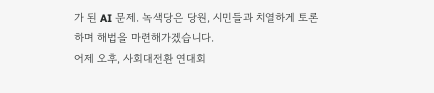가 된 AI 문제. 녹색당은 당원, 시민들과 치열하게 토론하며 해법을 마련해가겠습니다.
어제 오후, 사회대전환 연대회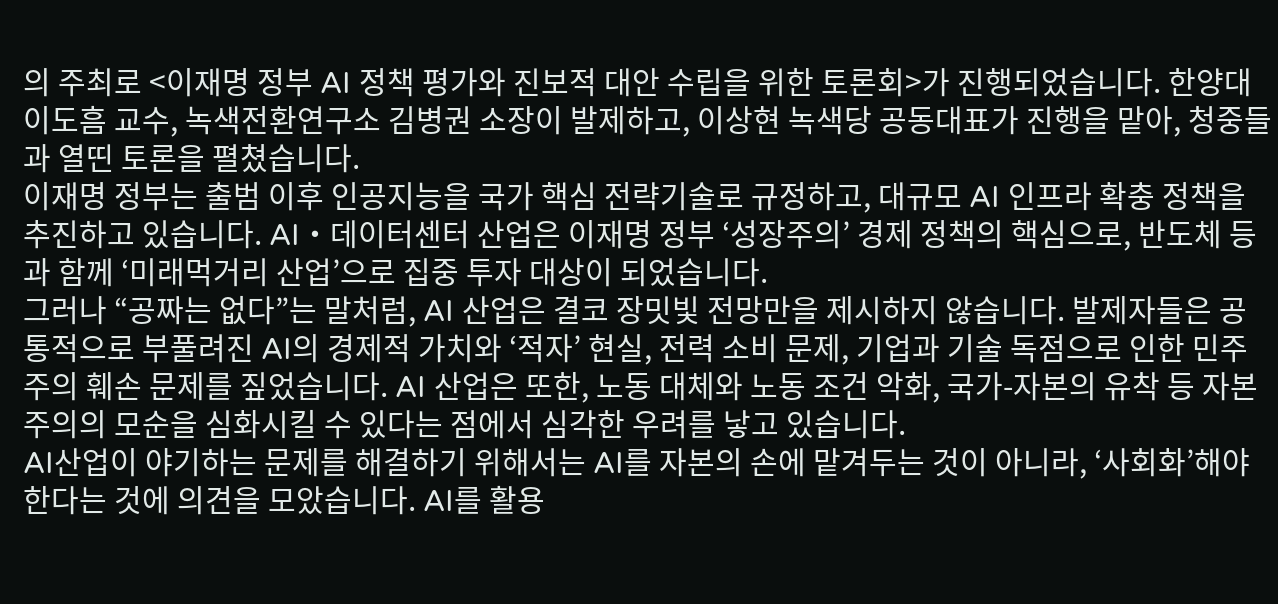의 주최로 <이재명 정부 AI 정책 평가와 진보적 대안 수립을 위한 토론회>가 진행되었습니다. 한양대 이도흠 교수, 녹색전환연구소 김병권 소장이 발제하고, 이상현 녹색당 공동대표가 진행을 맡아, 청중들과 열띤 토론을 펼쳤습니다.
이재명 정부는 출범 이후 인공지능을 국가 핵심 전략기술로 규정하고, 대규모 AI 인프라 확충 정책을 추진하고 있습니다. AI・데이터센터 산업은 이재명 정부 ‘성장주의’ 경제 정책의 핵심으로, 반도체 등과 함께 ‘미래먹거리 산업’으로 집중 투자 대상이 되었습니다.
그러나 “공짜는 없다”는 말처럼, AI 산업은 결코 장밋빛 전망만을 제시하지 않습니다. 발제자들은 공통적으로 부풀려진 AI의 경제적 가치와 ‘적자’ 현실, 전력 소비 문제, 기업과 기술 독점으로 인한 민주주의 훼손 문제를 짚었습니다. AI 산업은 또한, 노동 대체와 노동 조건 악화, 국가-자본의 유착 등 자본주의의 모순을 심화시킬 수 있다는 점에서 심각한 우려를 낳고 있습니다.
AI산업이 야기하는 문제를 해결하기 위해서는 AI를 자본의 손에 맡겨두는 것이 아니라, ‘사회화’해야 한다는 것에 의견을 모았습니다. AI를 활용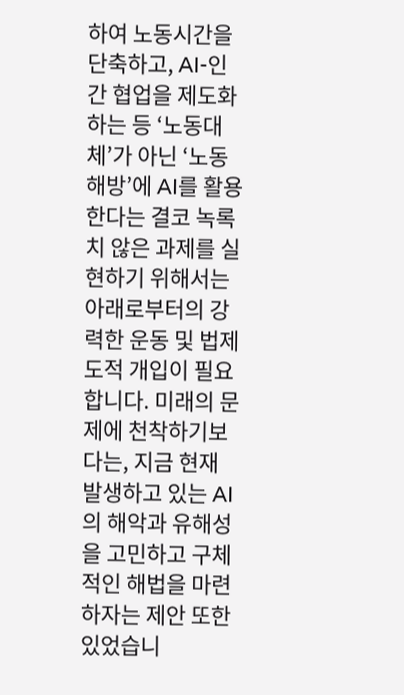하여 노동시간을 단축하고, AI-인간 협업을 제도화하는 등 ‘노동대체’가 아닌 ‘노동해방’에 AI를 활용한다는 결코 녹록치 않은 과제를 실현하기 위해서는 아래로부터의 강력한 운동 및 법제도적 개입이 필요합니다. 미래의 문제에 천착하기보다는, 지금 현재 발생하고 있는 AI의 해악과 유해성을 고민하고 구체적인 해법을 마련하자는 제안 또한 있었습니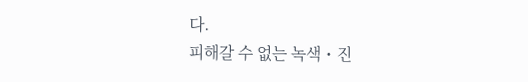다.
피해갈 수 없는 녹색・진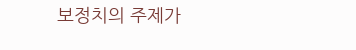보정치의 주제가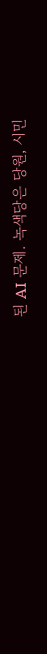된 AI 문제. 녹색당은 당원, 시민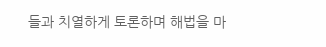들과 치열하게 토론하며 해법을 마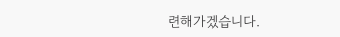련해가겠습니다.